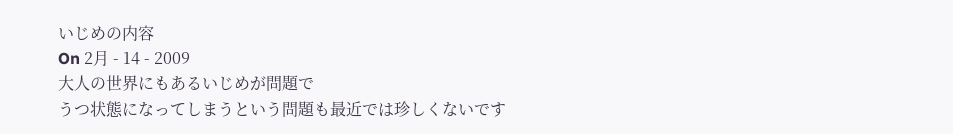いじめの内容
On 2月 - 14 - 2009
大人の世界にもあるいじめが問題で
うつ状態になってしまうという問題も最近では珍しくないです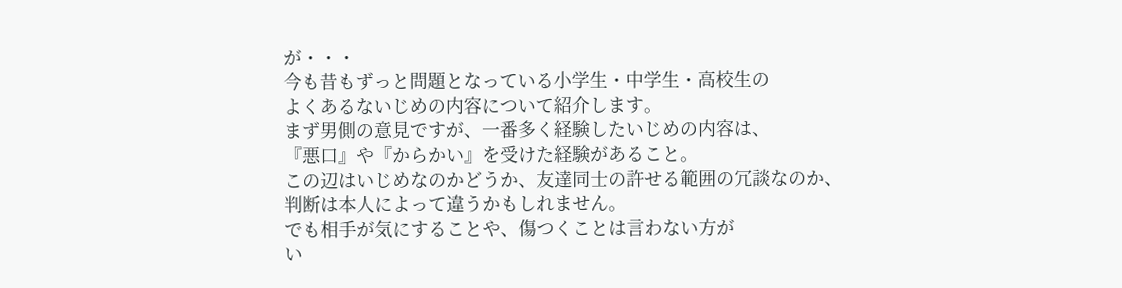が・・・
今も昔もずっと問題となっている小学生・中学生・高校生の
よくあるないじめの内容について紹介します。
まず男側の意見ですが、一番多く経験したいじめの内容は、
『悪口』や『からかい』を受けた経験があること。
この辺はいじめなのかどうか、友達同士の許せる範囲の冗談なのか、
判断は本人によって違うかもしれません。
でも相手が気にすることや、傷つくことは言わない方が
い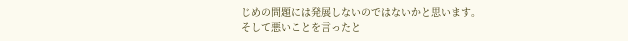じめの問題には発展しないのではないかと思います。
そして悪いことを言ったと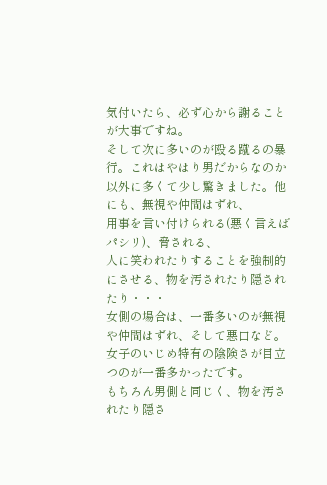気付いたら、必ず心から謝ることが大事ですね。
そして次に多いのが殴る蹴るの暴行。これはやはり男だからなのか
以外に多くて少し驚きました。他にも、無視や仲間はずれ、
用事を言い付けられる(悪く言えばパシリ)、脅される、
人に笑われたりすることを強制的にさせる、物を汚されたり隠されたり・・・
女側の場合は、一番多いのが無視や仲間はずれ、そして悪口など。
女子のいじめ特有の陰険さが目立つのが一番多かったです。
もちろん男側と同じく、物を汚されたり隠さ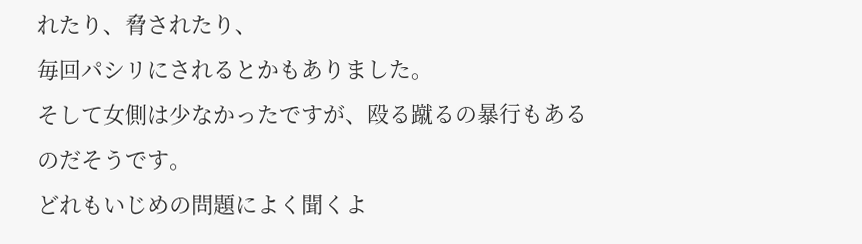れたり、脅されたり、
毎回パシリにされるとかもありました。
そして女側は少なかったですが、殴る蹴るの暴行もあるのだそうです。
どれもいじめの問題によく聞くよ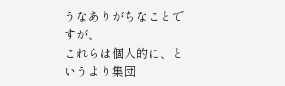うなありがちなことですが、
これらは個人的に、というより集団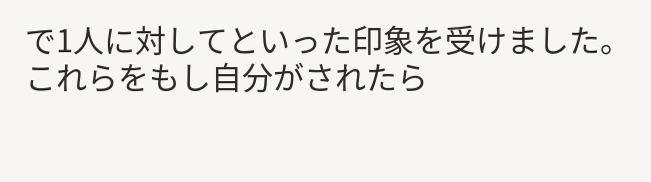で1人に対してといった印象を受けました。
これらをもし自分がされたら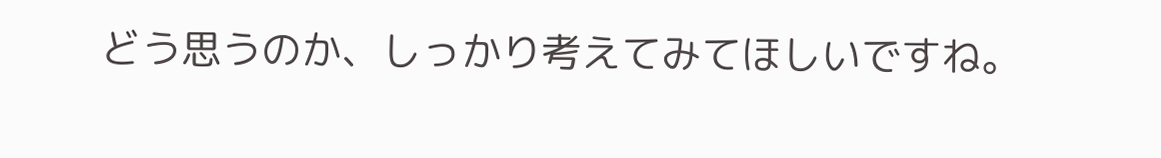どう思うのか、しっかり考えてみてほしいですね。